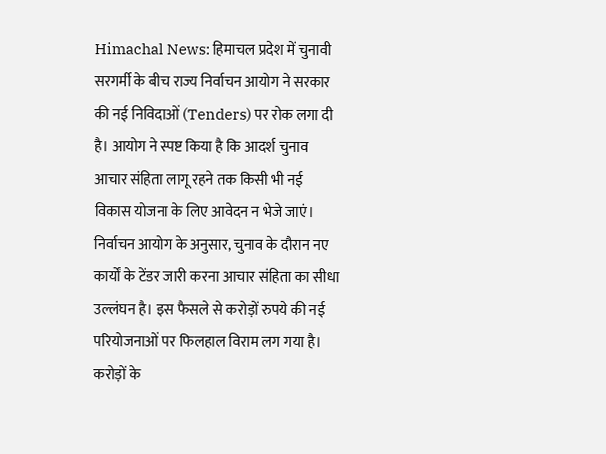Himachal News: हिमाचल प्रदेश में चुनावी सरगर्मी के बीच राज्य निर्वाचन आयोग ने सरकार की नई निविदाओं (Tenders) पर रोक लगा दी है। आयोग ने स्पष्ट किया है कि आदर्श चुनाव आचार संहिता लागू रहने तक किसी भी नई विकास योजना के लिए आवेदन न भेजे जाएं। निर्वाचन आयोग के अनुसार, चुनाव के दौरान नए कार्यों के टेंडर जारी करना आचार संहिता का सीधा उल्लंघन है। इस फैसले से करोड़ों रुपये की नई परियोजनाओं पर फिलहाल विराम लग गया है।
करोड़ों के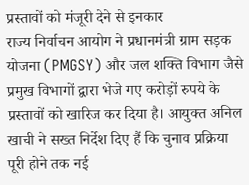प्रस्तावों को मंजूरी देने से इनकार
राज्य निर्वाचन आयोग ने प्रधानमंत्री ग्राम सड़क योजना (PMGSY) और जल शक्ति विभाग जैसे प्रमुख विभागों द्वारा भेजे गए करोड़ों रुपये के प्रस्तावों को खारिज कर दिया है। आयुक्त अनिल खाची ने सख्त निर्देश दिए हैं कि चुनाव प्रक्रिया पूरी होने तक नई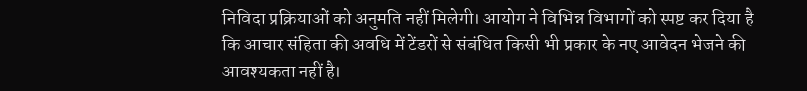निविदा प्रक्रियाओं को अनुमति नहीं मिलेगी। आयोग ने विभिन्न विभागों को स्पष्ट कर दिया है कि आचार संहिता की अवधि में टेंडरों से संबंधित किसी भी प्रकार के नए आवेदन भेजने की आवश्यकता नहीं है।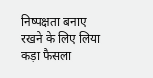निष्पक्षता बनाए रखने के लिए लिया कड़ा फैसला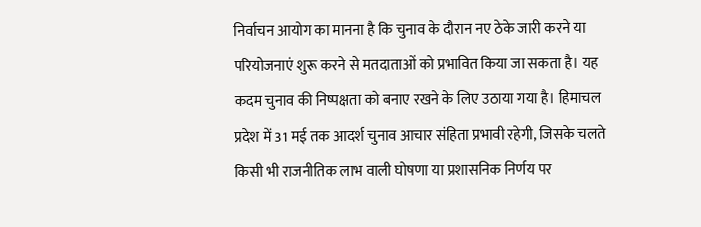निर्वाचन आयोग का मानना है कि चुनाव के दौरान नए ठेके जारी करने या परियोजनाएं शुरू करने से मतदाताओं को प्रभावित किया जा सकता है। यह कदम चुनाव की निष्पक्षता को बनाए रखने के लिए उठाया गया है। हिमाचल प्रदेश में 31 मई तक आदर्श चुनाव आचार संहिता प्रभावी रहेगी, जिसके चलते किसी भी राजनीतिक लाभ वाली घोषणा या प्रशासनिक निर्णय पर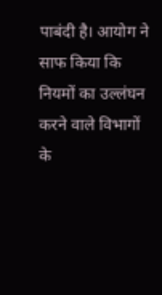पाबंदी है। आयोग ने साफ किया कि नियमों का उल्लंघन करने वाले विभागों के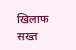खिलाफ सख्त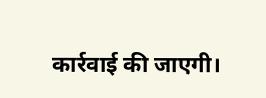कार्रवाई की जाएगी।